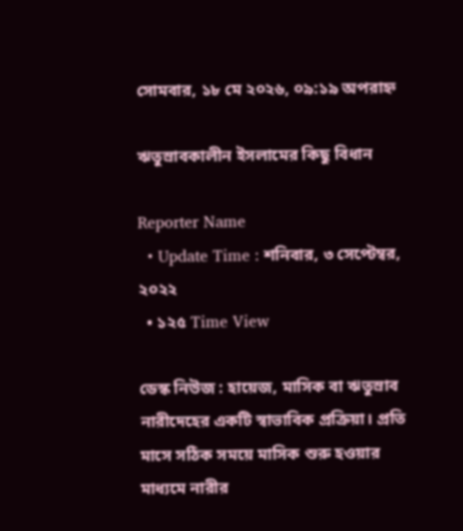সোমবার, ১৮ মে ২০২৬, ০৯:১৯ অপরাহ্ন

ঋতুস্রাবকালীন ইসলামের কিছু বিধান

Reporter Name
  • Update Time : শনিবার, ৩ সেপ্টেম্বর, ২০২২
  • ১২৫ Time View

ডেস্ক নিউজ : হায়েজ, মাসিক বা ঋতুস্রাব নারীদেহের একটি স্বাভাবিক প্রক্রিয়া। প্রতি মাসে সঠিক সময়ে মাসিক শুরু হওয়ার মাধ্যমে নারীর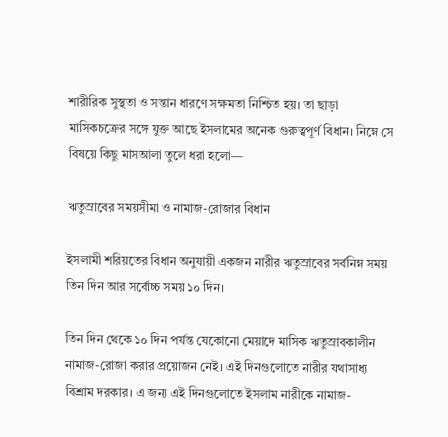শারীরিক সুস্থতা ও সন্তান ধারণে সক্ষমতা নিশ্চিত হয়। তা ছাড়া মাসিকচক্রের সঙ্গে যুক্ত আছে ইসলামের অনেক গুরুত্বপূর্ণ বিধান। নিম্নে সে বিষয়ে কিছু মাসআলা তুলে ধরা হলো—

ঋতুস্রাবের সময়সীমা ও নামাজ-রোজার বিধান

ইসলামী শরিয়তের বিধান অনুযায়ী একজন নারীর ঋতুস্রাবের সর্বনিম্ন সময় তিন দিন আর সর্বোচ্চ সময় ১০ দিন।

তিন দিন থেকে ১০ দিন পর্যন্ত যেকোনো মেয়াদে মাসিক ঋতুস্রাবকালীন নামাজ-রোজা করার প্রয়োজন নেই। এই দিনগুলোতে নারীর যথাসাধ্য বিশ্রাম দরকার। এ জন্য এই দিনগুলোতে ইসলাম নারীকে নামাজ-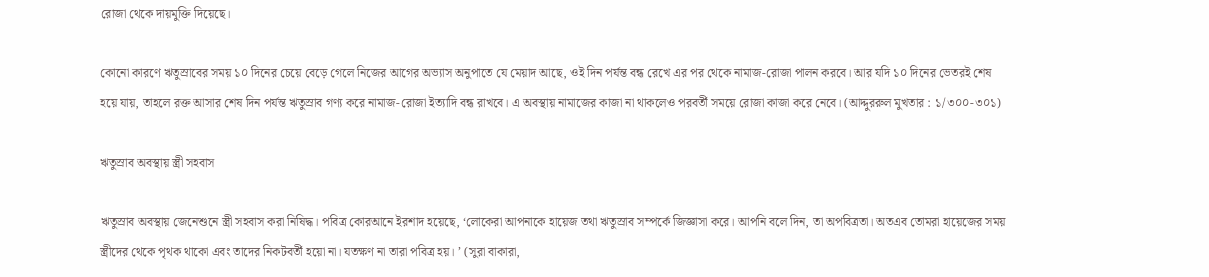রোজা থেকে দায়মুক্তি দিয়েছে।

কোনো কারণে ঋতুস্রাবের সময় ১০ দিনের চেয়ে বেড়ে গেলে নিজের আগের অভ্যাস অনুপাতে যে মেয়াদ আছে, ওই দিন পর্যন্ত বন্ধ রেখে এর পর থেকে নামাজ-রোজা পালন করবে। আর যদি ১০ দিনের ভেতরই শেষ হয়ে যায়, তাহলে রক্ত আসার শেষ দিন পর্যন্ত ঋতুস্রাব গণ্য করে নামাজ-রোজা ইত্যাদি বন্ধ রাখবে। এ অবস্থায় নামাজের কাজা না থাকলেও পরবর্তী সময়ে রোজা কাজা করে নেবে। (আদ্দুররুল মুখতার : ১/৩০০-৩০১)

ঋতুস্রাব অবস্থায় স্ত্রী সহবাস

ঋতুস্রাব অবস্থায় জেনেশুনে স্ত্রী সহবাস করা নিষিদ্ধ। পবিত্র কোরআনে ইরশাদ হয়েছে, ‘লোকেরা আপনাকে হায়েজ তথা ঋতুস্রাব সম্পর্কে জিজ্ঞাসা করে। আপনি বলে দিন, তা অপবিত্রতা। অতএব তোমরা হায়েজের সময় স্ত্রীদের থেকে পৃথক থাকো এবং তাদের নিকটবর্তী হয়ো না। যতক্ষণ না তারা পবিত্র হয়। ’ (সুরা বাকারা,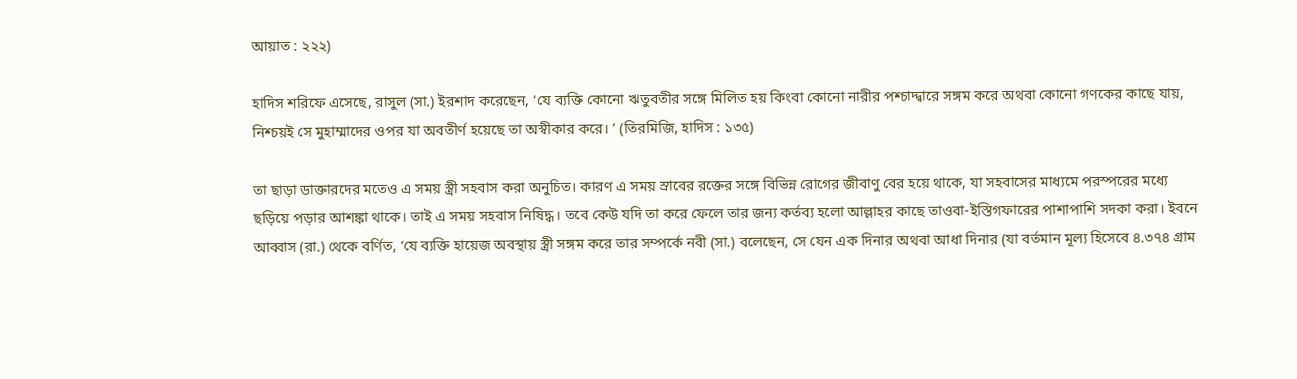আয়াত : ২২২)

হাদিস শরিফে এসেছে, রাসুল (সা.) ইরশাদ করেছেন, ‘যে ব্যক্তি কোনো ঋতুবতীর সঙ্গে মিলিত হয় কিংবা কোনো নারীর পশ্চাদ্দ্বারে সঙ্গম করে অথবা কোনো গণকের কাছে যায়, নিশ্চয়ই সে মুহাম্মাদের ওপর যা অবতীর্ণ হয়েছে তা অস্বীকার করে। ’ (তিরমিজি, হাদিস : ১৩৫)

তা ছাড়া ডাক্তারদের মতেও এ সময় স্ত্রী সহবাস করা অনুচিত। কারণ এ সময় স্রাবের রক্তের সঙ্গে বিভিন্ন রোগের জীবাণু বের হয়ে থাকে, যা সহবাসের মাধ্যমে পরস্পরের মধ্যে ছড়িয়ে পড়ার আশঙ্কা থাকে। তাই এ সময় সহবাস নিষিদ্ধ। তবে কেউ যদি তা করে ফেলে তার জন্য কর্তব্য হলো আল্লাহর কাছে তাওবা-ইস্তিগফারের পাশাপাশি সদকা করা। ইবনে আব্বাস (রা.) থেকে বর্ণিত, ‘যে ব্যক্তি হায়েজ অবস্থায় স্ত্রী সঙ্গম করে তার সম্পর্কে নবী (সা.) বলেছেন, সে যেন এক দিনার অথবা আধা দিনার (যা বর্তমান মূল্য হিসেবে ৪.৩৭৪ গ্রাম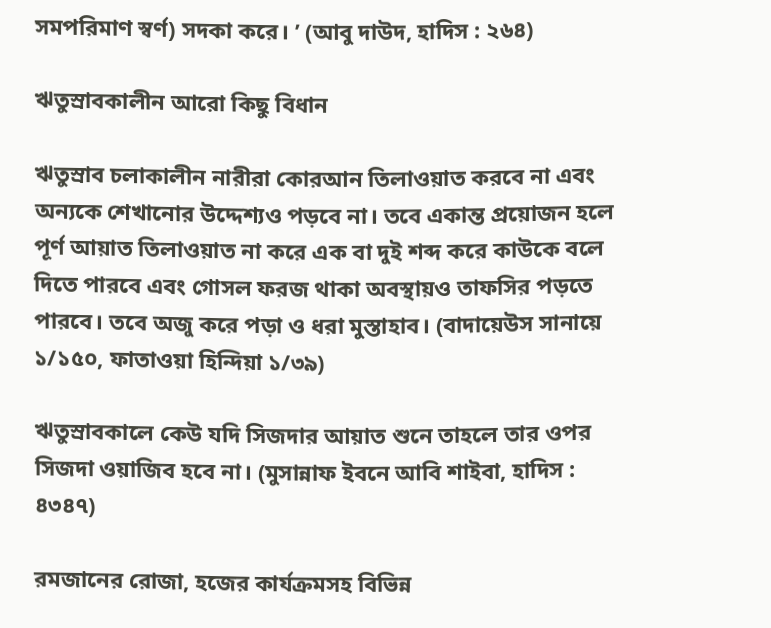সমপরিমাণ স্বর্ণ) সদকা করে। ’ (আবু দাউদ, হাদিস : ২৬৪)

ঋতুস্রাবকালীন আরো কিছু বিধান

ঋতুস্রাব চলাকালীন নারীরা কোরআন তিলাওয়াত করবে না এবং অন্যকে শেখানোর উদ্দেশ্যও পড়বে না। তবে একান্ত প্রয়োজন হলে পূর্ণ আয়াত তিলাওয়াত না করে এক বা দুই শব্দ করে কাউকে বলে দিতে পারবে এবং গোসল ফরজ থাকা অবস্থায়ও তাফসির পড়তে পারবে। তবে অজু করে পড়া ও ধরা মুস্তাহাব। (বাদায়েউস সানায়ে ১/১৫০, ফাতাওয়া হিন্দিয়া ১/৩৯)

ঋতুস্রাবকালে কেউ যদি সিজদার আয়াত শুনে তাহলে তার ওপর সিজদা ওয়াজিব হবে না। (মুসান্নাফ ইবনে আবি শাইবা, হাদিস : ৪৩৪৭)

রমজানের রোজা, হজের কার্যক্রমসহ বিভিন্ন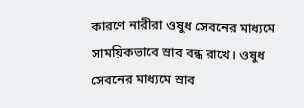কারণে নারীরা ওষুধ সেবনের মাধ্যমে সাময়িকভাবে স্রাব বন্ধ রাখে। ওষুধ সেবনের মাধ্যমে স্রাব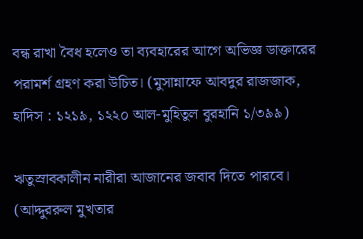বন্ধ রাখা বৈধ হলেও তা ব্যবহারের আগে অভিজ্ঞ ডাক্তারের পরামর্শ গ্রহণ করা উচিত। (মুসান্নাফে আবদুর রাজজাক, হাদিস : ১২১৯, ১২২০ আল-মুহিতুল বুরহানি ১/৩৯৯)

ঋতুস্রাবকালীন নারীরা আজানের জবাব দিতে পারবে। (আদ্দুররুল মুখতার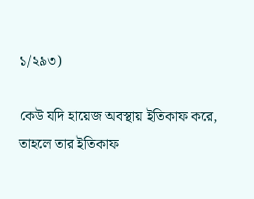১/২৯৩)

কেউ যদি হায়েজ অবস্থায় ইতিকাফ করে, তাহলে তার ইতিকাফ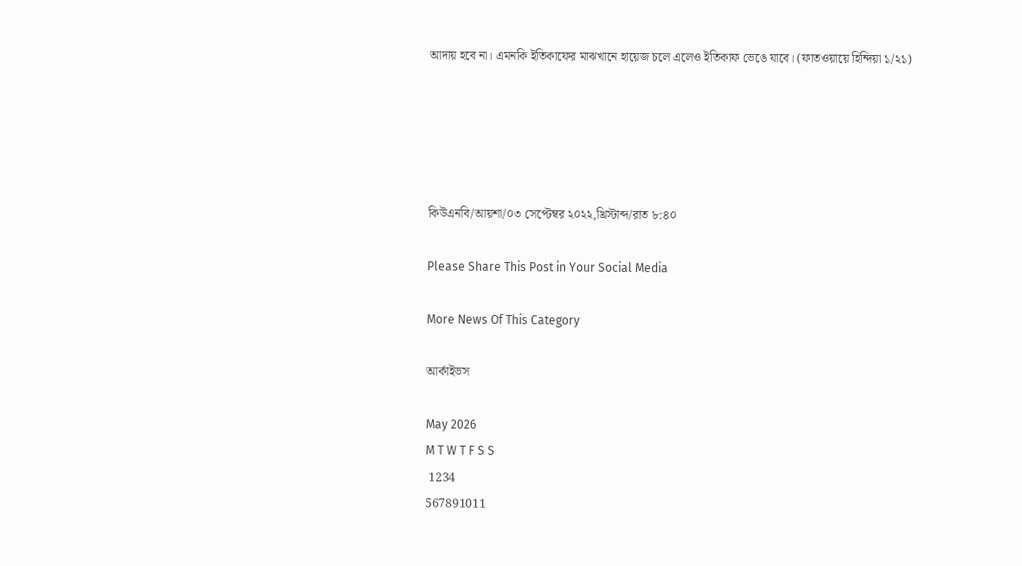আদায় হবে না। এমনকি ইতিকাফের মাঝখানে হায়েজ চলে এলেও ইতিকাফ ভেঙে যাবে। (ফাতওয়ায়ে হিন্দিয়া ১/২১)





কিউএনবি/আয়শা/০৩ সেপ্টেম্বর ২০২২,খ্রিস্টাব্দ/রাত ৮:৪০

Please Share This Post in Your Social Media

More News Of This Category

আর্কাইভস

May 2026
M T W T F S S
 1234
567891011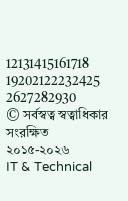12131415161718
19202122232425
2627282930
© সর্বস্বত্ব স্বত্বাধিকার সংরক্ষিত ২০১৫-২০২৬
IT & Technical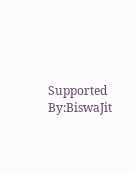Supported By:BiswaJit